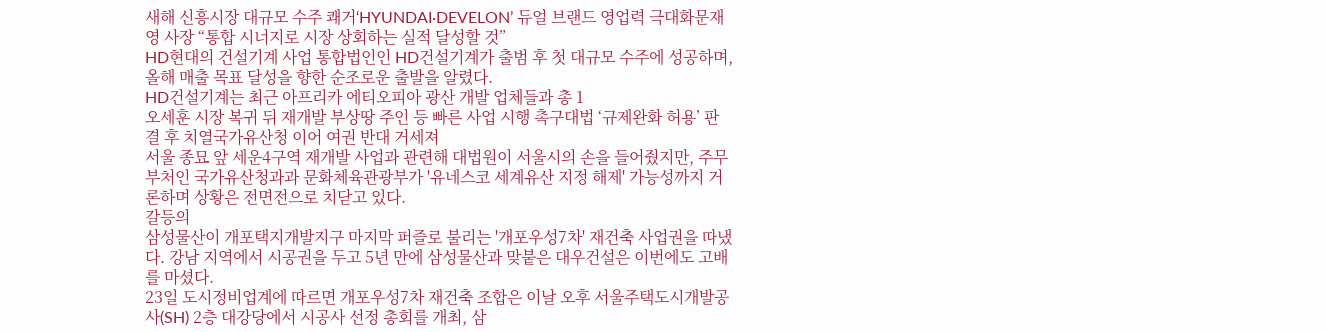새해 신흥시장 대규모 수주 쾌거‘HYUNDAI·DEVELON’ 듀얼 브랜드 영업력 극대화문재영 사장 “통합 시너지로 시장 상회하는 실적 달성할 것”
HD현대의 건설기계 사업 통합법인인 HD건설기계가 출범 후 첫 대규모 수주에 성공하며, 올해 매출 목표 달성을 향한 순조로운 출발을 알렸다.
HD건설기계는 최근 아프리카 에티오피아 광산 개발 업체들과 총 1
오세훈 시장 복귀 뒤 재개발 부상땅 주인 등 빠른 사업 시행 촉구대법 ‘규제완화 허용’ 판결 후 치열국가유산청 이어 여권 반대 거세져
서울 종묘 앞 세운4구역 재개발 사업과 관련해 대법원이 서울시의 손을 들어줬지만, 주무 부처인 국가유산청과과 문화체육관광부가 '유네스코 세계유산 지정 해제' 가능성까지 거론하며 상황은 전면전으로 치닫고 있다.
갈등의
삼성물산이 개포택지개발지구 마지막 퍼즐로 불리는 '개포우성7차' 재건축 사업권을 따냈다. 강남 지역에서 시공권을 두고 5년 만에 삼성물산과 맞붙은 대우건설은 이번에도 고배를 마셨다.
23일 도시정비업계에 따르면 개포우성7차 재건축 조합은 이날 오후 서울주택도시개발공사(SH) 2층 대강당에서 시공사 선정 총회를 개최, 삼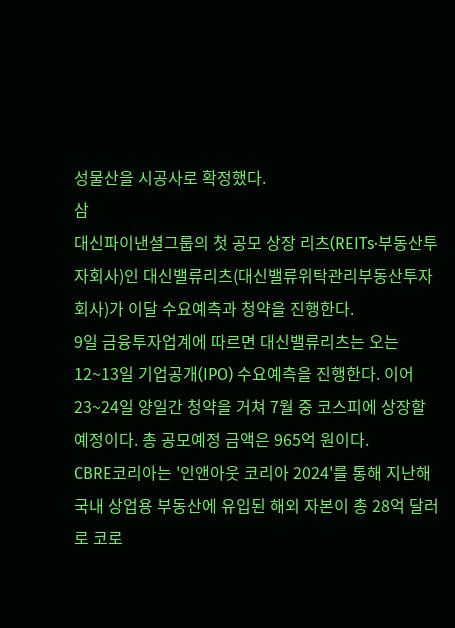성물산을 시공사로 확정했다.
삼
대신파이낸셜그룹의 첫 공모 상장 리츠(REITs·부동산투자회사)인 대신밸류리츠(대신밸류위탁관리부동산투자회사)가 이달 수요예측과 청약을 진행한다.
9일 금융투자업계에 따르면 대신밸류리츠는 오는 12~13일 기업공개(IPO) 수요예측을 진행한다. 이어 23~24일 양일간 청약을 거쳐 7월 중 코스피에 상장할 예정이다. 총 공모예정 금액은 965억 원이다.
CBRE코리아는 '인앤아웃 코리아 2024'를 통해 지난해 국내 상업용 부동산에 유입된 해외 자본이 총 28억 달러로 코로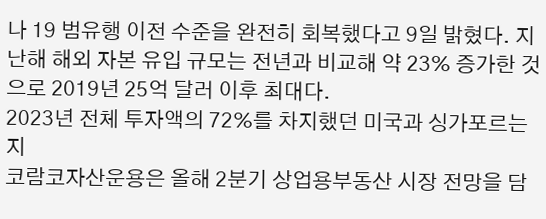나 19 범유행 이전 수준을 완전히 회복했다고 9일 밝혔다. 지난해 해외 자본 유입 규모는 전년과 비교해 약 23% 증가한 것으로 2019년 25억 달러 이후 최대다.
2023년 전체 투자액의 72%를 차지했던 미국과 싱가포르는 지
코람코자산운용은 올해 2분기 상업용부동산 시장 전망을 담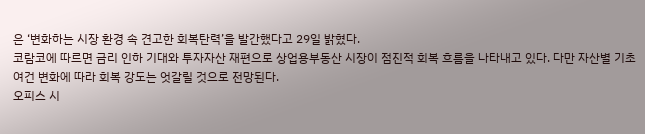은 ‘변화하는 시장 환경 속 견고한 회복탄력’을 발간했다고 29일 밝혔다.
코람코에 따르면 금리 인하 기대와 투자자산 재편으로 상업용부동산 시장이 점진적 회복 흐름을 나타내고 있다. 다만 자산별 기초여건 변화에 따라 회복 강도는 엇갈릴 것으로 전망된다.
오피스 시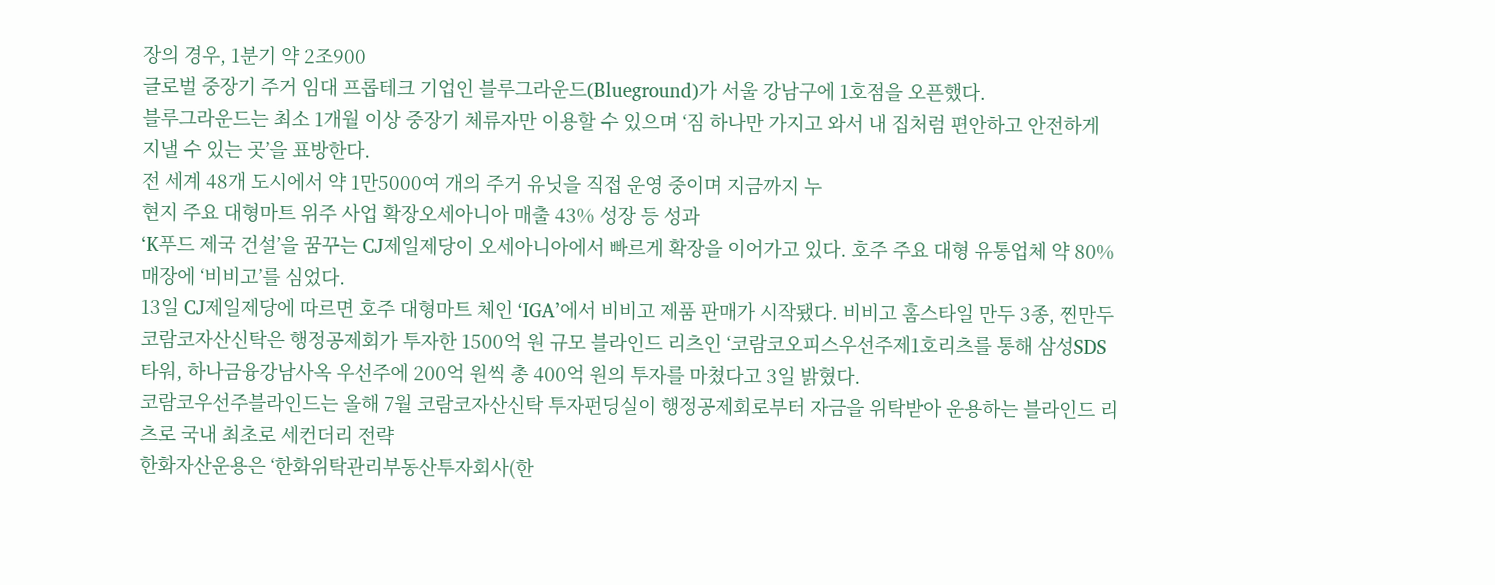장의 경우, 1분기 약 2조900
글로벌 중장기 주거 임대 프롭테크 기업인 블루그라운드(Blueground)가 서울 강남구에 1호점을 오픈했다.
블루그라운드는 최소 1개월 이상 중장기 체류자만 이용할 수 있으며 ‘짐 하나만 가지고 와서 내 집처럼 편안하고 안전하게 지낼 수 있는 곳’을 표방한다.
전 세계 48개 도시에서 약 1만5000여 개의 주거 유닛을 직접 운영 중이며 지금까지 누
현지 주요 대형마트 위주 사업 확장오세아니아 매출 43% 성장 등 성과
‘K푸드 제국 건설’을 꿈꾸는 CJ제일제당이 오세아니아에서 빠르게 확장을 이어가고 있다. 호주 주요 대형 유통업체 약 80% 매장에 ‘비비고’를 심었다.
13일 CJ제일제당에 따르면 호주 대형마트 체인 ‘IGA’에서 비비고 제품 판매가 시작됐다. 비비고 홈스타일 만두 3종, 찐만두
코람코자산신탁은 행정공제회가 투자한 1500억 원 규모 블라인드 리츠인 ‘코람코오피스우선주제1호리츠를 통해 삼성SDS타워, 하나금융강남사옥 우선주에 200억 원씩 총 400억 원의 투자를 마쳤다고 3일 밝혔다.
코람코우선주블라인드는 올해 7월 코람코자산신탁 투자펀딩실이 행정공제회로부터 자금을 위탁받아 운용하는 블라인드 리츠로 국내 최초로 세컨더리 전략
한화자산운용은 ‘한화위탁관리부동산투자회사(한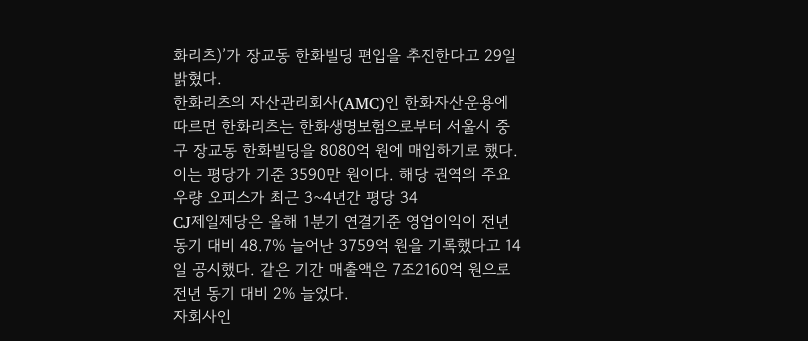화리츠)’가 장교동 한화빌딩 편입을 추진한다고 29일 밝혔다.
한화리츠의 자산관리회사(AMC)인 한화자산운용에 따르면 한화리츠는 한화생명보험으로부터 서울시 중구 장교동 한화빌딩을 8080억 원에 매입하기로 했다.
이는 평당가 기준 3590만 원이다. 해당 권역의 주요 우량 오피스가 최근 3~4년간 평당 34
CJ제일제당은 올해 1분기 연결기준 영업이익이 전년 동기 대비 48.7% 늘어난 3759억 원을 기록했다고 14일 공시했다. 같은 기간 매출액은 7조2160억 원으로 전년 동기 대비 2% 늘었다.
자회사인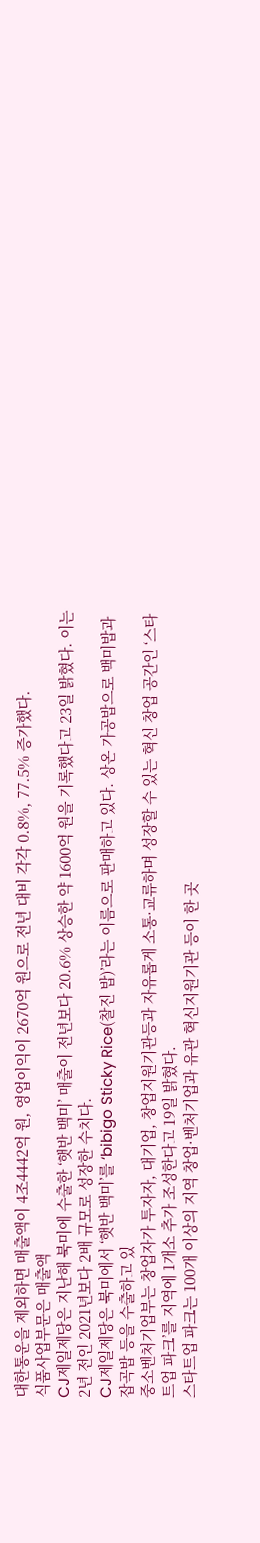대한통운을 제외하면 매출액이 4조4442억 원, 영업이익이 2670억 원으로 전년 대비 각각 0.8%, 77.5% 증가했다.
식품사업부문은 매출액
CJ제일제당은 지난해 북미에 수출한 ‘햇반 백미’ 매출이 전년보다 20.6% 상승한 약 1600억 원을 기록했다고 23일 밝혔다. 이는 2년 전인 2021년보다 2배 규모로 성장한 수치다.
CJ제일제당은 북미에서 ‘햇반 백미’를 ‘bibigo Sticky Rice(찰진 밥)’라는 이름으로 판매하고 있다. 상온 가공밥으로 백미밥과 잡곡밥 등을 수출하고 있
중소벤처기업부는 창업자가 투자자, 대기업, 창업지원기관등과 자유롭게 소통·교류하며 성장할 수 있는 혁신 창업 공간인 ‘스타트업 파크’를 지역에 1개소 추가 조성한다고 19일 밝혔다.
스타트업 파크는 100개 이상의 지역 창업·벤처기업과 유관 혁신지원기관 등이 한 곳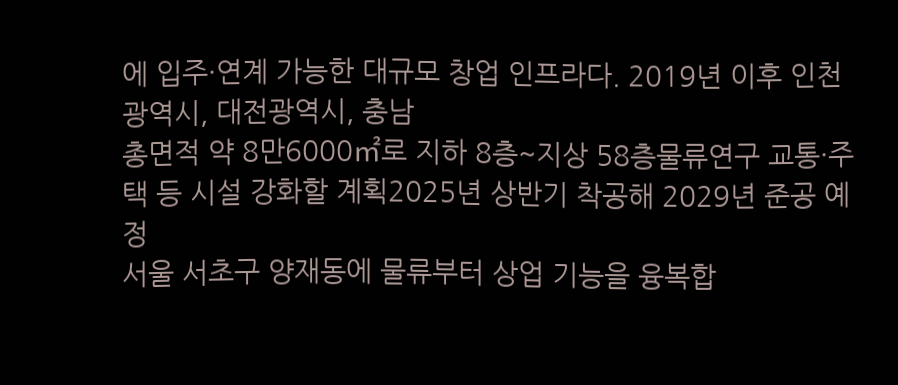에 입주·연계 가능한 대규모 창업 인프라다. 2019년 이후 인천광역시, 대전광역시, 충남
총면적 약 8만6000㎡로 지하 8층~지상 58층물류연구 교통·주택 등 시설 강화할 계획2025년 상반기 착공해 2029년 준공 예정
서울 서초구 양재동에 물류부터 상업 기능을 융복합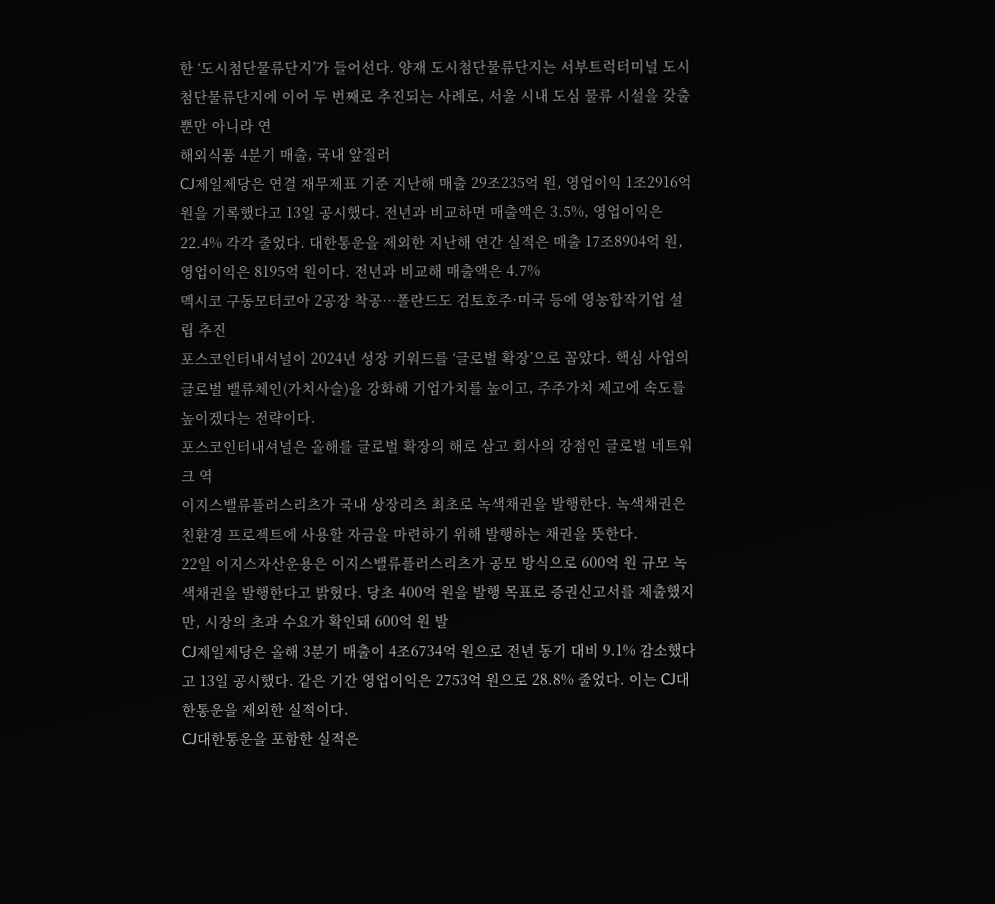한 ‘도시첨단물류단지’가 들어선다. 양재 도시첨단물류단지는 서부트럭터미널 도시첨단물류단지에 이어 두 번째로 추진되는 사례로, 서울 시내 도심 물류 시설을 갖출 뿐만 아니라 연
해외식품 4분기 매출, 국내 앞질러
CJ제일제당은 연결 재무제표 기준 지난해 매출 29조235억 원, 영업이익 1조2916억 원을 기록했다고 13일 공시했다. 전년과 비교하면 매출액은 3.5%, 영업이익은 22.4% 각각 줄었다. 대한통운을 제외한 지난해 연간 실적은 매출 17조8904억 원, 영업이익은 8195억 원이다. 전년과 비교해 매출액은 4.7%
멕시코 구동모터코아 2공장 착공…폴란드도 검토호주·미국 등에 영농합작기업 설립 추진
포스코인터내셔널이 2024년 성장 키워드를 ‘글로벌 확장’으로 꼽았다. 핵심 사업의 글로벌 밸류체인(가치사슬)을 강화해 기업가치를 높이고, 주주가치 제고에 속도를 높이겠다는 전략이다.
포스코인터내셔널은 올해를 글로벌 확장의 해로 삼고 회사의 강점인 글로벌 네트워크 역
이지스밸류플러스리츠가 국내 상장리츠 최초로 녹색채권을 발행한다. 녹색채권은 친환경 프로젝트에 사용할 자금을 마련하기 위해 발행하는 채권을 뜻한다.
22일 이지스자산운용은 이지스밸류플러스리츠가 공모 방식으로 600억 원 규모 녹색채권을 발행한다고 밝혔다. 당초 400억 원을 발행 목표로 증권신고서를 제출했지만, 시장의 초과 수요가 확인돼 600억 원 발
CJ제일제당은 올해 3분기 매출이 4조6734억 원으로 전년 동기 대비 9.1% 감소했다고 13일 공시했다. 같은 기간 영업이익은 2753억 원으로 28.8% 줄었다. 이는 CJ대한통운을 제외한 실적이다.
CJ대한통운을 포함한 실적은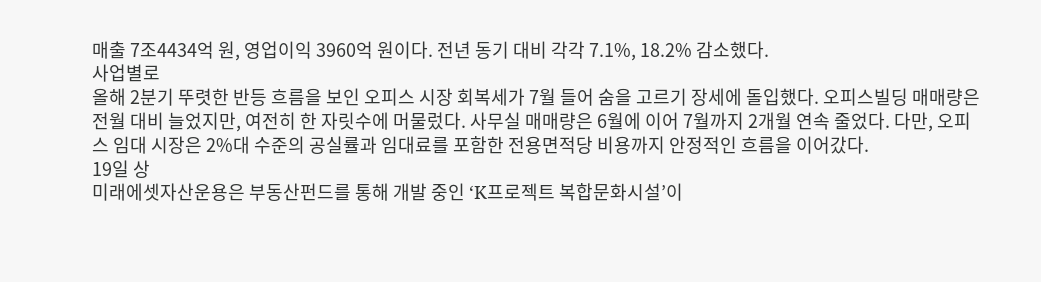매출 7조4434억 원, 영업이익 3960억 원이다. 전년 동기 대비 각각 7.1%, 18.2% 감소했다.
사업별로
올해 2분기 뚜렷한 반등 흐름을 보인 오피스 시장 회복세가 7월 들어 숨을 고르기 장세에 돌입했다. 오피스빌딩 매매량은 전월 대비 늘었지만, 여전히 한 자릿수에 머물렀다. 사무실 매매량은 6월에 이어 7월까지 2개월 연속 줄었다. 다만, 오피스 임대 시장은 2%대 수준의 공실률과 임대료를 포함한 전용면적당 비용까지 안정적인 흐름을 이어갔다.
19일 상
미래에셋자산운용은 부동산펀드를 통해 개발 중인 ‘K프로젝트 복합문화시설’이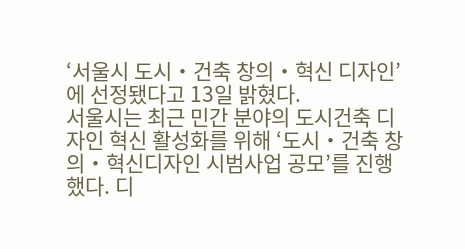‘서울시 도시・건축 창의・혁신 디자인’에 선정됐다고 13일 밝혔다.
서울시는 최근 민간 분야의 도시건축 디자인 혁신 활성화를 위해 ‘도시・건축 창의・혁신디자인 시범사업 공모’를 진행했다. 디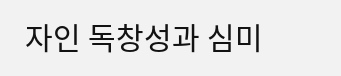자인 독창성과 심미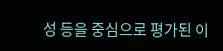성 등을 중심으로 평가된 이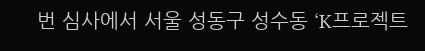번 심사에서 서울 성동구 성수동 ‘K프로젝트